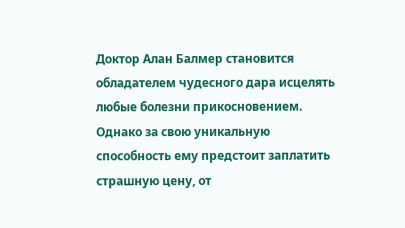Доктор Алан Балмер становится обладателем чудесного дара исцелять любые болезни прикосновением. Однако за свою уникальную способность ему предстоит заплатить страшную цену, от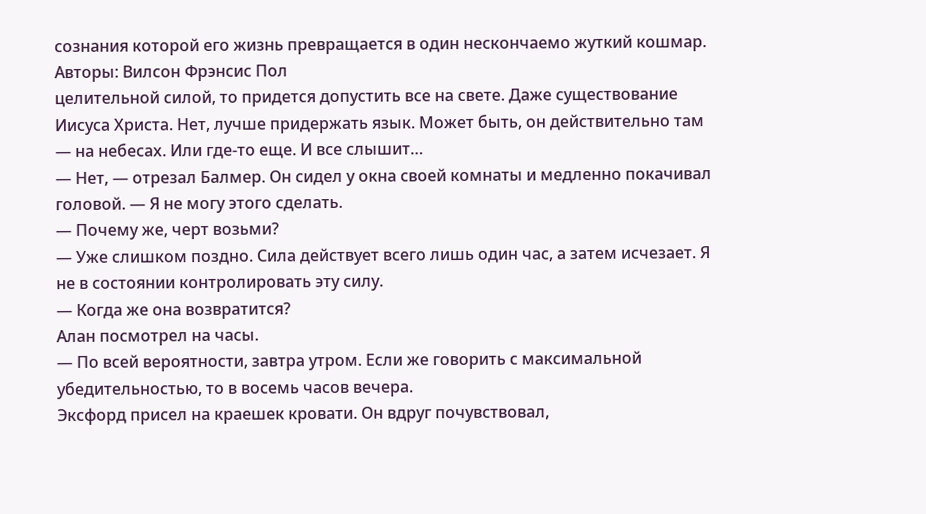сознания которой его жизнь превращается в один нескончаемо жуткий кошмар.
Авторы: Вилсон Фрэнсис Пол
целительной силой, то придется допустить все на свете. Даже существование Иисуса Христа. Нет, лучше придержать язык. Может быть, он действительно там — на небесах. Или где-то еще. И все слышит…
— Нет, — отрезал Балмер. Он сидел у окна своей комнаты и медленно покачивал головой. — Я не могу этого сделать.
— Почему же, черт возьми?
— Уже слишком поздно. Сила действует всего лишь один час, а затем исчезает. Я не в состоянии контролировать эту силу.
— Когда же она возвратится?
Алан посмотрел на часы.
— По всей вероятности, завтра утром. Если же говорить с максимальной убедительностью, то в восемь часов вечера.
Эксфорд присел на краешек кровати. Он вдруг почувствовал,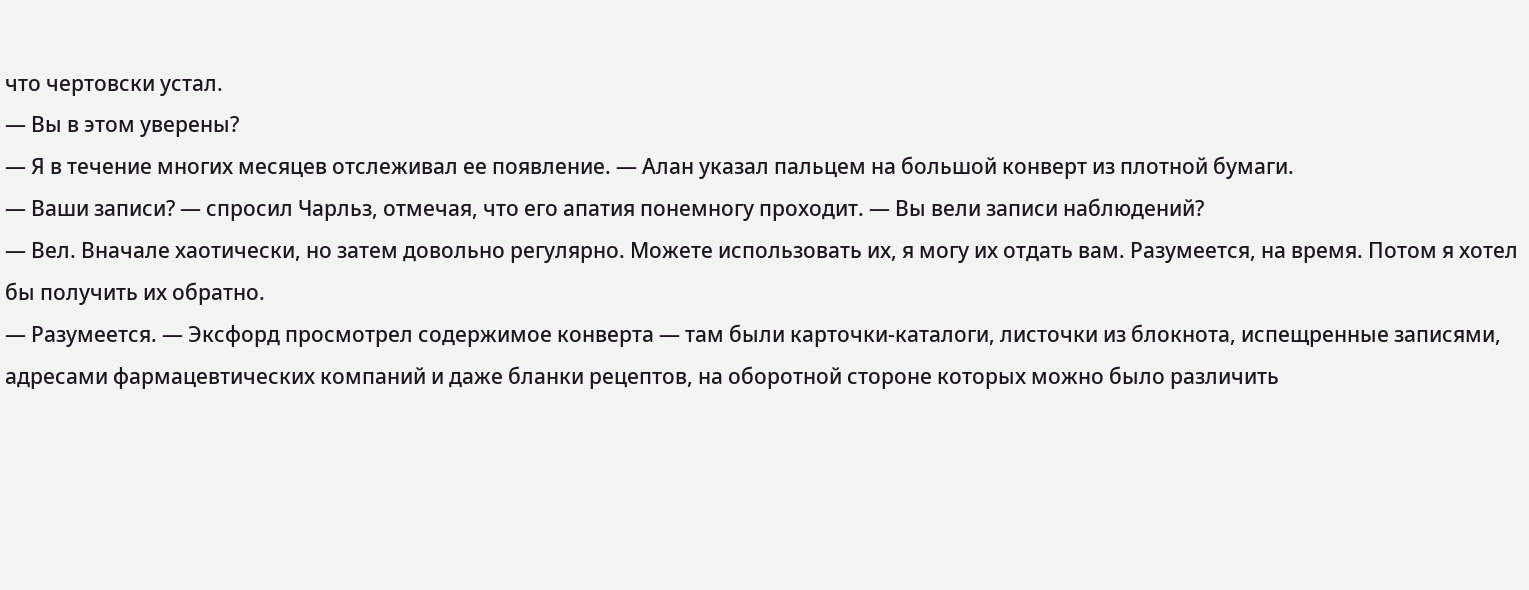что чертовски устал.
— Вы в этом уверены?
— Я в течение многих месяцев отслеживал ее появление. — Алан указал пальцем на большой конверт из плотной бумаги.
— Ваши записи? — спросил Чарльз, отмечая, что его апатия понемногу проходит. — Вы вели записи наблюдений?
— Вел. Вначале хаотически, но затем довольно регулярно. Можете использовать их, я могу их отдать вам. Разумеется, на время. Потом я хотел бы получить их обратно.
— Разумеется. — Эксфорд просмотрел содержимое конверта — там были карточки-каталоги, листочки из блокнота, испещренные записями, адресами фармацевтических компаний и даже бланки рецептов, на оборотной стороне которых можно было различить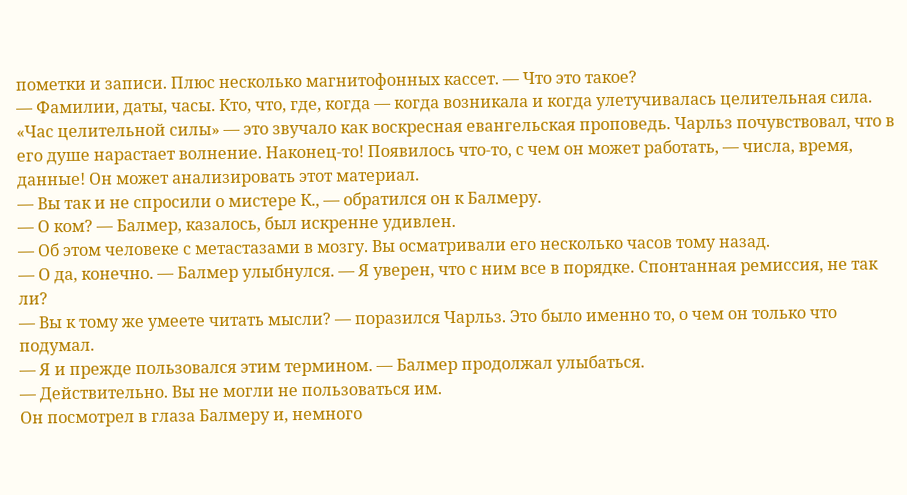пометки и записи. Плюс несколько магнитофонных кассет. — Что это такое?
— Фамилии, даты, часы. Кто, что, где, когда — когда возникала и когда улетучивалась целительная сила.
«Час целительной силы» — это звучало как воскресная евангельская проповедь. Чарльз почувствовал, что в его душе нарастает волнение. Наконец-то! Появилось что-то, с чем он может работать, — числа, время, данные! Он может анализировать этот материал.
— Вы так и не спросили о мистере К., — обратился он к Балмеру.
— О ком? — Балмер, казалось, был искренне удивлен.
— Об этом человеке с метастазами в мозгу. Вы осматривали его несколько часов тому назад.
— О да, конечно. — Балмер улыбнулся. — Я уверен, что с ним все в порядке. Спонтанная ремиссия, не так ли?
— Вы к тому же умеете читать мысли? — поразился Чарльз. Это было именно то, о чем он только что подумал.
— Я и прежде пользовался этим термином. — Балмер продолжал улыбаться.
— Действительно. Вы не могли не пользоваться им.
Он посмотрел в глаза Балмеру и, немного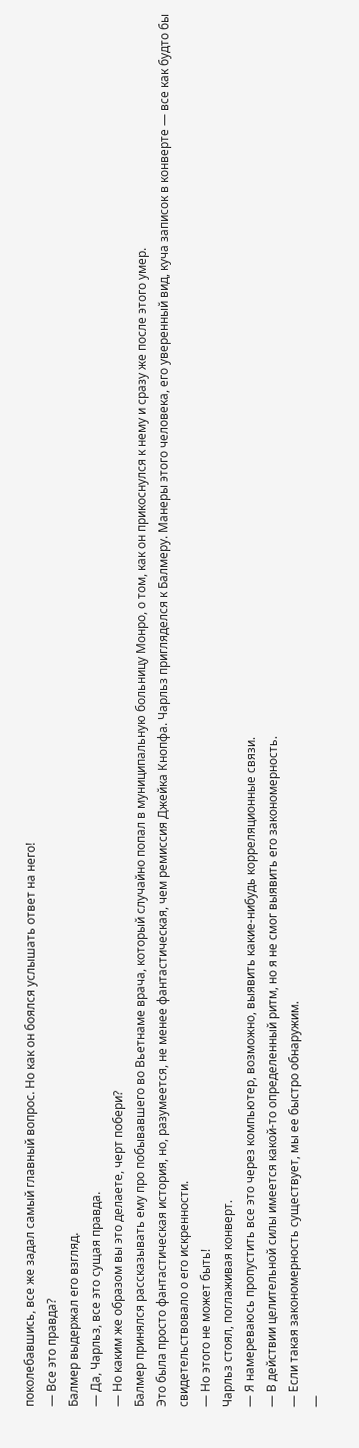поколебавшись, все же задал самый главный вопрос. Но как он боялся услышать ответ на него!
— Все это правда?
Балмер выдержал его взгляд.
— Да, Чарльз, все это сущая правда.
— Но каким же образом вы это делаете, черт побери?
Балмер принялся рассказывать ему про побывавшего во Вьетнаме врача, который случайно попал в муниципальную больницу Монро, о том, как он прикоснулся к нему и сразу же после этого умер.
Это была просто фантастическая история, но, разумеется, не менее фантастическая, чем ремиссия Джейка Кнопфа. Чарльз пригляделся к Балмеру. Манеры этого человека, его уверенный вид, куча записок в конверте — все как будто бы свидетельствовало о его искренности.
— Но этого не может быть!
Чарльз стоял, поглаживая конверт.
— Я намереваюсь пропустить все это через компьютер, возможно, выявить какие-нибудь корреляционные связи.
— В действии целительной силы имеется какой-то определенный ритм, но я не смог выявить его закономерность.
— Если такая закономерность существует, мы ее быстро обнаружим.
—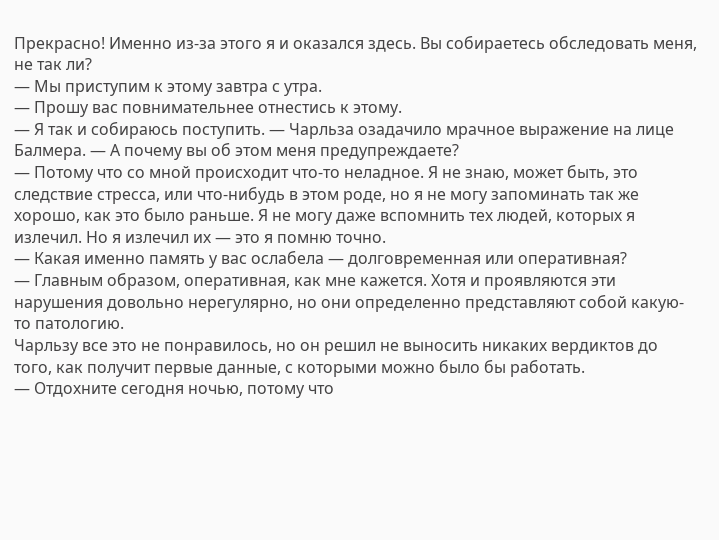Прекрасно! Именно из-за этого я и оказался здесь. Вы собираетесь обследовать меня, не так ли?
— Мы приступим к этому завтра с утра.
— Прошу вас повнимательнее отнестись к этому.
— Я так и собираюсь поступить. — Чарльза озадачило мрачное выражение на лице Балмера. — А почему вы об этом меня предупреждаете?
— Потому что со мной происходит что-то неладное. Я не знаю, может быть, это следствие стресса, или что-нибудь в этом роде, но я не могу запоминать так же хорошо, как это было раньше. Я не могу даже вспомнить тех людей, которых я излечил. Но я излечил их — это я помню точно.
— Какая именно память у вас ослабела — долговременная или оперативная?
— Главным образом, оперативная, как мне кажется. Хотя и проявляются эти нарушения довольно нерегулярно, но они определенно представляют собой какую-то патологию.
Чарльзу все это не понравилось, но он решил не выносить никаких вердиктов до того, как получит первые данные, с которыми можно было бы работать.
— Отдохните сегодня ночью, потому что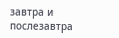завтра и послезавтра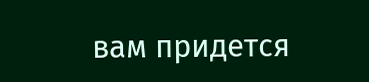вам придется